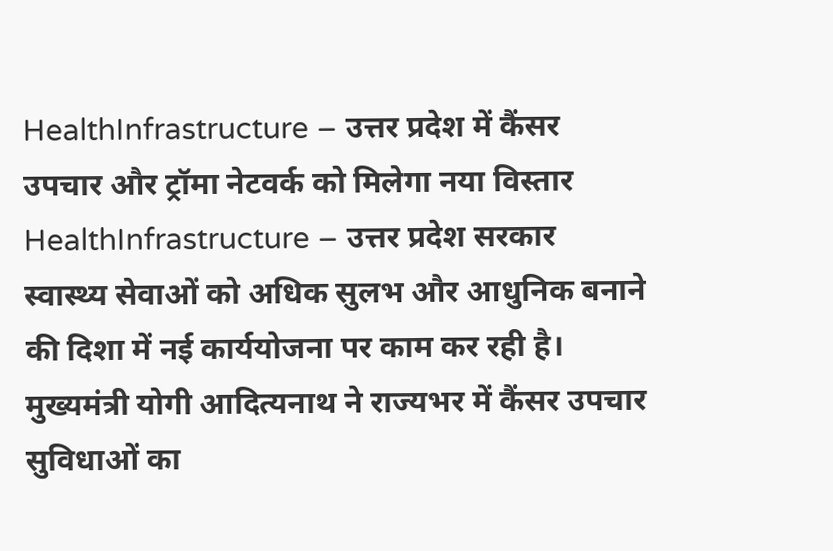HealthInfrastructure – उत्तर प्रदेश में कैंसर उपचार और ट्रॉमा नेटवर्क को मिलेगा नया विस्तार
HealthInfrastructure – उत्तर प्रदेश सरकार स्वास्थ्य सेवाओं को अधिक सुलभ और आधुनिक बनाने की दिशा में नई कार्ययोजना पर काम कर रही है। मुख्यमंत्री योगी आदित्यनाथ ने राज्यभर में कैंसर उपचार सुविधाओं का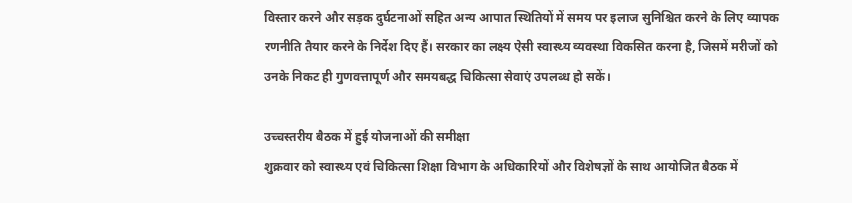विस्तार करने और सड़क दुर्घटनाओं सहित अन्य आपात स्थितियों में समय पर इलाज सुनिश्चित करने के लिए व्यापक रणनीति तैयार करने के निर्देश दिए हैं। सरकार का लक्ष्य ऐसी स्वास्थ्य व्यवस्था विकसित करना है, जिसमें मरीजों को उनके निकट ही गुणवत्तापूर्ण और समयबद्ध चिकित्सा सेवाएं उपलब्ध हो सकें।

उच्चस्तरीय बैठक में हुई योजनाओं की समीक्षा
शुक्रवार को स्वास्थ्य एवं चिकित्सा शिक्षा विभाग के अधिकारियों और विशेषज्ञों के साथ आयोजित बैठक में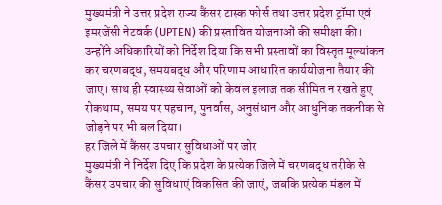मुख्यमंत्री ने उत्तर प्रदेश राज्य कैंसर टास्क फोर्स तथा उत्तर प्रदेश ट्रॉमा एवं इमरजेंसी नेटवर्क (UPTEN) की प्रस्तावित योजनाओं की समीक्षा की। उन्होंने अधिकारियों को निर्देश दिया कि सभी प्रस्तावों का विस्तृत मूल्यांकन कर चरणबद्ध, समयबद्ध और परिणाम आधारित कार्ययोजना तैयार की जाए। साथ ही स्वास्थ्य सेवाओं को केवल इलाज तक सीमित न रखते हुए रोकथाम, समय पर पहचान, पुनर्वास, अनुसंधान और आधुनिक तकनीक से जोड़ने पर भी बल दिया।
हर जिले में कैंसर उपचार सुविधाओं पर जोर
मुख्यमंत्री ने निर्देश दिए कि प्रदेश के प्रत्येक जिले में चरणबद्ध तरीके से कैंसर उपचार की सुविधाएं विकसित की जाएं, जबकि प्रत्येक मंडल में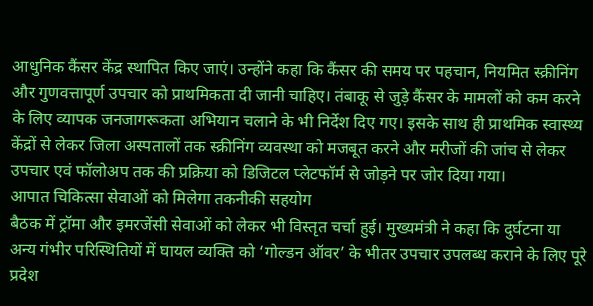आधुनिक कैंसर केंद्र स्थापित किए जाएं। उन्होंने कहा कि कैंसर की समय पर पहचान, नियमित स्क्रीनिंग और गुणवत्तापूर्ण उपचार को प्राथमिकता दी जानी चाहिए। तंबाकू से जुड़े कैंसर के मामलों को कम करने के लिए व्यापक जनजागरूकता अभियान चलाने के भी निर्देश दिए गए। इसके साथ ही प्राथमिक स्वास्थ्य केंद्रों से लेकर जिला अस्पतालों तक स्क्रीनिंग व्यवस्था को मजबूत करने और मरीजों की जांच से लेकर उपचार एवं फॉलोअप तक की प्रक्रिया को डिजिटल प्लेटफॉर्म से जोड़ने पर जोर दिया गया।
आपात चिकित्सा सेवाओं को मिलेगा तकनीकी सहयोग
बैठक में ट्रॉमा और इमरजेंसी सेवाओं को लेकर भी विस्तृत चर्चा हुई। मुख्यमंत्री ने कहा कि दुर्घटना या अन्य गंभीर परिस्थितियों में घायल व्यक्ति को ‘गोल्डन ऑवर’ के भीतर उपचार उपलब्ध कराने के लिए पूरे प्रदेश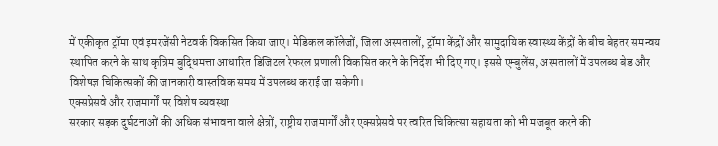में एकीकृत ट्रॉमा एवं इमरजेंसी नेटवर्क विकसित किया जाए। मेडिकल कॉलेजों, जिला अस्पतालों, ट्रॉमा केंद्रों और सामुदायिक स्वास्थ्य केंद्रों के बीच बेहतर समन्वय स्थापित करने के साथ कृत्रिम बुद्धिमत्ता आधारित डिजिटल रेफरल प्रणाली विकसित करने के निर्देश भी दिए गए। इससे एम्बुलेंस, अस्पतालों में उपलब्ध बेड और विशेषज्ञ चिकित्सकों की जानकारी वास्तविक समय में उपलब्ध कराई जा सकेगी।
एक्सप्रेसवे और राजमार्गों पर विशेष व्यवस्था
सरकार सड़क दुर्घटनाओं की अधिक संभावना वाले क्षेत्रों, राष्ट्रीय राजमार्गों और एक्सप्रेसवे पर त्वरित चिकित्सा सहायता को भी मजबूत करने की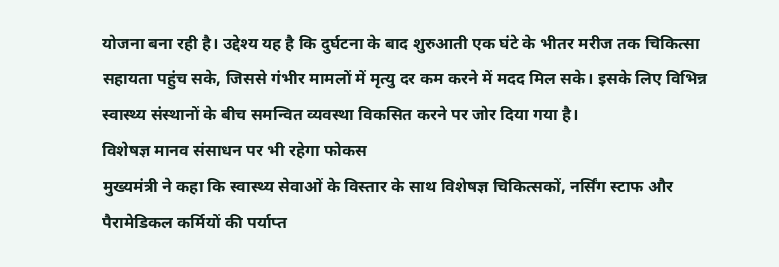योजना बना रही है। उद्देश्य यह है कि दुर्घटना के बाद शुरुआती एक घंटे के भीतर मरीज तक चिकित्सा सहायता पहुंच सके, जिससे गंभीर मामलों में मृत्यु दर कम करने में मदद मिल सके। इसके लिए विभिन्न स्वास्थ्य संस्थानों के बीच समन्वित व्यवस्था विकसित करने पर जोर दिया गया है।
विशेषज्ञ मानव संसाधन पर भी रहेगा फोकस
मुख्यमंत्री ने कहा कि स्वास्थ्य सेवाओं के विस्तार के साथ विशेषज्ञ चिकित्सकों, नर्सिंग स्टाफ और पैरामेडिकल कर्मियों की पर्याप्त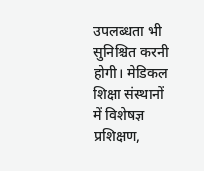उपलब्धता भी सुनिश्चित करनी होगी। मेडिकल शिक्षा संस्थानों में विशेषज्ञ प्रशिक्षण,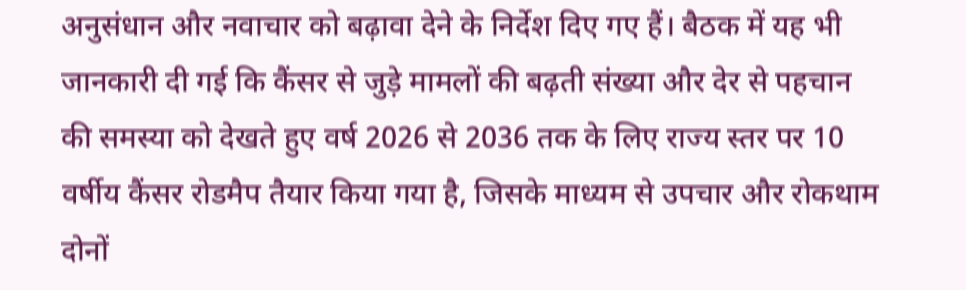अनुसंधान और नवाचार को बढ़ावा देने के निर्देश दिए गए हैं। बैठक में यह भी जानकारी दी गई कि कैंसर से जुड़े मामलों की बढ़ती संख्या और देर से पहचान की समस्या को देखते हुए वर्ष 2026 से 2036 तक के लिए राज्य स्तर पर 10 वर्षीय कैंसर रोडमैप तैयार किया गया है, जिसके माध्यम से उपचार और रोकथाम दोनों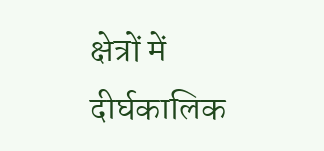क्षेत्रों में दीर्घकालिक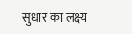सुधार का लक्ष्य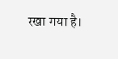रखा गया है।